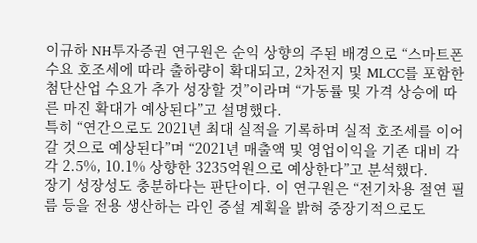이규하 NH투자증권 연구원은 순익 상향의 주된 배경으로 “스마트폰 수요 호조세에 따라 출하량이 확대되고, 2차전지 및 MLCC를 포함한 첨단산업 수요가 추가 성장할 것”이라며 “가동률 및 가격 상승에 따른 마진 확대가 예상된다”고 설명했다.
특히 “연간으로도 2021년 최대 실적을 기록하며 실적 호조세를 이어갈 것으로 예상된다”며 “2021년 매출액 및 영업이익을 기존 대비 각각 2.5%, 10.1% 상향한 3235억원으로 예상한다”고 분석했다.
장기 성장성도 충분하다는 판단이다. 이 연구원은 “전기차용 절연 필름 등을 전용 생산하는 라인 증설 계획을 밝혀 중장기적으로도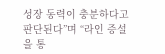성장 동력이 충분하다고 판단된다”며 “라인 증설을 통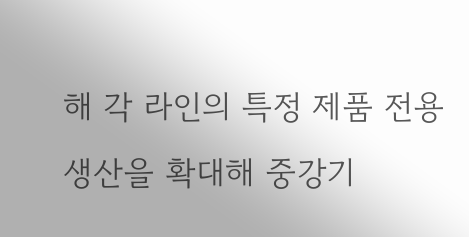해 각 라인의 특정 제품 전용 생산을 확대해 중강기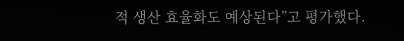적 생산 효율화도 예상된다”고 평가했다.